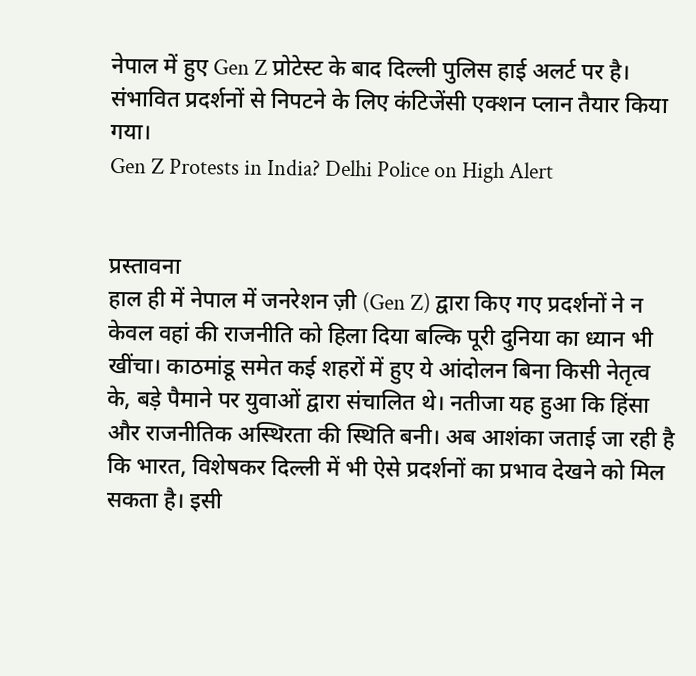नेपाल में हुए Gen Z प्रोटेस्ट के बाद दिल्ली पुलिस हाई अलर्ट पर है। संभावित प्रदर्शनों से निपटने के लिए कंटिजेंसी एक्शन प्लान तैयार किया गया।
Gen Z Protests in India? Delhi Police on High Alert


प्रस्तावना
हाल ही में नेपाल में जनरेशन ज़ी (Gen Z) द्वारा किए गए प्रदर्शनों ने न केवल वहां की राजनीति को हिला दिया बल्कि पूरी दुनिया का ध्यान भी खींचा। काठमांडू समेत कई शहरों में हुए ये आंदोलन बिना किसी नेतृत्व के, बड़े पैमाने पर युवाओं द्वारा संचालित थे। नतीजा यह हुआ कि हिंसा और राजनीतिक अस्थिरता की स्थिति बनी। अब आशंका जताई जा रही है कि भारत, विशेषकर दिल्ली में भी ऐसे प्रदर्शनों का प्रभाव देखने को मिल सकता है। इसी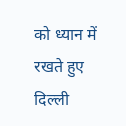को ध्यान में रखते हुए दिल्ली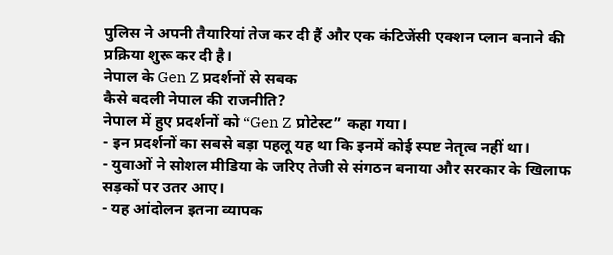पुलिस ने अपनी तैयारियां तेज कर दी हैं और एक कंटिजेंसी एक्शन प्लान बनाने की प्रक्रिया शुरू कर दी है।
नेपाल के Gen Z प्रदर्शनों से सबक
कैसे बदली नेपाल की राजनीति?
नेपाल में हुए प्रदर्शनों को “Gen Z प्रोटेस्ट” कहा गया।
- इन प्रदर्शनों का सबसे बड़ा पहलू यह था कि इनमें कोई स्पष्ट नेतृत्व नहीं था।
- युवाओं ने सोशल मीडिया के जरिए तेजी से संगठन बनाया और सरकार के खिलाफ सड़कों पर उतर आए।
- यह आंदोलन इतना व्यापक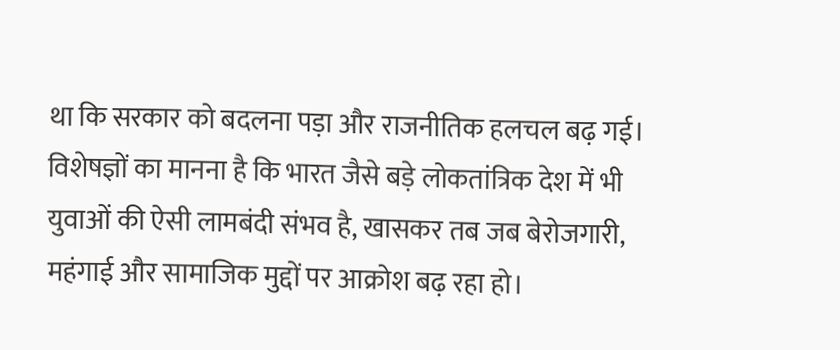था कि सरकार को बदलना पड़ा और राजनीतिक हलचल बढ़ गई।
विशेषज्ञों का मानना है कि भारत जैसे बड़े लोकतांत्रिक देश में भी युवाओं की ऐसी लामबंदी संभव है, खासकर तब जब बेरोजगारी, महंगाई और सामाजिक मुद्दों पर आक्रोश बढ़ रहा हो।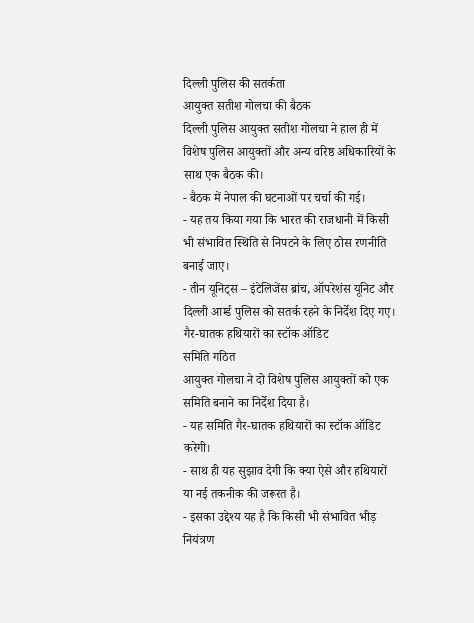दिल्ली पुलिस की सतर्कता
आयुक्त सतीश गोलचा की बैठक
दिल्ली पुलिस आयुक्त सतीश गोलचा ने हाल ही में विशेष पुलिस आयुक्तों और अन्य वरिष्ठ अधिकारियों के साथ एक बैठक की।
- बैठक में नेपाल की घटनाओं पर चर्चा की गई।
- यह तय किया गया कि भारत की राजधानी में किसी भी संभावित स्थिति से निपटने के लिए ठोस रणनीति बनाई जाए।
- तीन यूनिट्स – इंटेलिजेंस ब्रांच, ऑपरेशंस यूनिट और दिल्ली आर्म्ड पुलिस को सतर्क रहने के निर्देश दिए गए।
गैर-घातक हथियारों का स्टॉक ऑडिट
समिति गठित
आयुक्त गोलचा ने दो विशेष पुलिस आयुक्तों को एक समिति बनाने का निर्देश दिया है।
- यह समिति गैर-घातक हथियारों का स्टॉक ऑडिट करेगी।
- साथ ही यह सुझाव देगी कि क्या ऐसे और हथियारों या नई तकनीक की जरूरत है।
- इसका उद्देश्य यह है कि किसी भी संभावित भीड़ नियंत्रण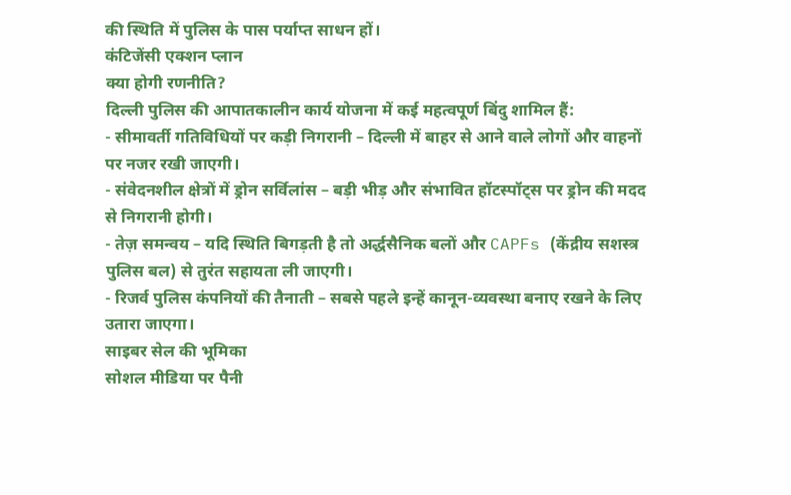की स्थिति में पुलिस के पास पर्याप्त साधन हों।
कंटिजेंसी एक्शन प्लान
क्या होगी रणनीति?
दिल्ली पुलिस की आपातकालीन कार्य योजना में कई महत्वपूर्ण बिंदु शामिल हैं:
- सीमावर्ती गतिविधियों पर कड़ी निगरानी – दिल्ली में बाहर से आने वाले लोगों और वाहनों पर नजर रखी जाएगी।
- संवेदनशील क्षेत्रों में ड्रोन सर्विलांस – बड़ी भीड़ और संभावित हॉटस्पॉट्स पर ड्रोन की मदद से निगरानी होगी।
- तेज़ समन्वय – यदि स्थिति बिगड़ती है तो अर्द्धसैनिक बलों और CAPFs (केंद्रीय सशस्त्र पुलिस बल) से तुरंत सहायता ली जाएगी।
- रिजर्व पुलिस कंपनियों की तैनाती – सबसे पहले इन्हें कानून-व्यवस्था बनाए रखने के लिए उतारा जाएगा।
साइबर सेल की भूमिका
सोशल मीडिया पर पैनी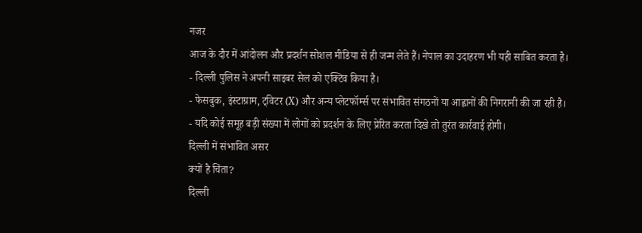नजर
आज के दौर में आंदोलन और प्रदर्शन सोशल मीडिया से ही जन्म लेते हैं। नेपाल का उदाहरण भी यही साबित करता है।
- दिल्ली पुलिस ने अपनी साइबर सेल को एक्टिव किया है।
- फेसबुक, इंस्टाग्राम, ट्विटर (X) और अन्य प्लेटफॉर्म्स पर संभावित संगठनों या आह्वानों की निगरानी की जा रही है।
- यदि कोई समूह बड़ी संख्या में लोगों को प्रदर्शन के लिए प्रेरित करता दिखे तो तुरंत कार्रवाई होगी।
दिल्ली में संभावित असर
क्यों है चिंता?
दिल्ली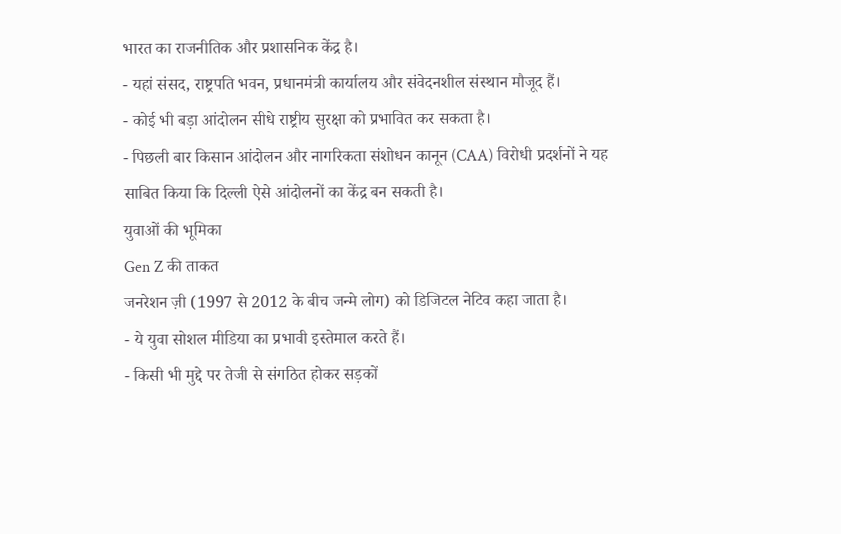भारत का राजनीतिक और प्रशासनिक केंद्र है।
- यहां संसद, राष्ट्रपति भवन, प्रधानमंत्री कार्यालय और संवेदनशील संस्थान मौजूद हैं।
- कोई भी बड़ा आंदोलन सीधे राष्ट्रीय सुरक्षा को प्रभावित कर सकता है।
- पिछली बार किसान आंदोलन और नागरिकता संशोधन कानून (CAA) विरोधी प्रदर्शनों ने यह साबित किया कि दिल्ली ऐसे आंदोलनों का केंद्र बन सकती है।
युवाओं की भूमिका
Gen Z की ताकत
जनरेशन ज़ी (1997 से 2012 के बीच जन्मे लोग) को डिजिटल नेटिव कहा जाता है।
- ये युवा सोशल मीडिया का प्रभावी इस्तेमाल करते हैं।
- किसी भी मुद्दे पर तेजी से संगठित होकर सड़कों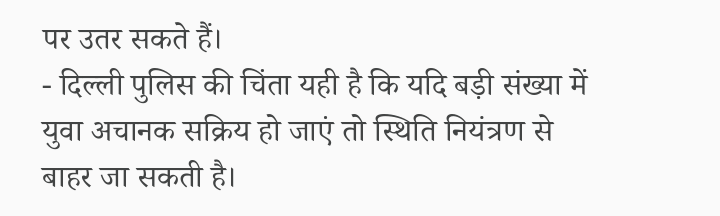पर उतर सकते हैं।
- दिल्ली पुलिस की चिंता यही है कि यदि बड़ी संख्या में युवा अचानक सक्रिय हो जाएं तो स्थिति नियंत्रण से बाहर जा सकती है।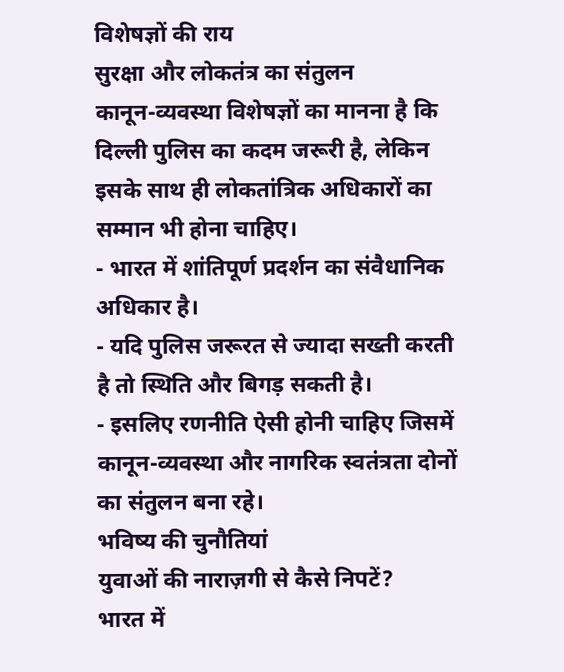विशेषज्ञों की राय
सुरक्षा और लोकतंत्र का संतुलन
कानून-व्यवस्था विशेषज्ञों का मानना है कि दिल्ली पुलिस का कदम जरूरी है, लेकिन इसके साथ ही लोकतांत्रिक अधिकारों का सम्मान भी होना चाहिए।
- भारत में शांतिपूर्ण प्रदर्शन का संवैधानिक अधिकार है।
- यदि पुलिस जरूरत से ज्यादा सख्ती करती है तो स्थिति और बिगड़ सकती है।
- इसलिए रणनीति ऐसी होनी चाहिए जिसमें कानून-व्यवस्था और नागरिक स्वतंत्रता दोनों का संतुलन बना रहे।
भविष्य की चुनौतियां
युवाओं की नाराज़गी से कैसे निपटें?
भारत में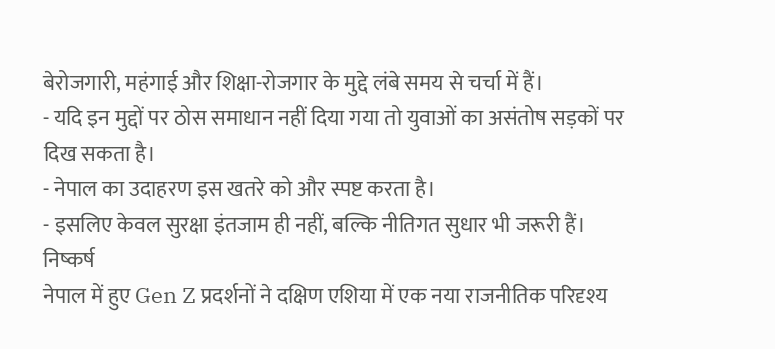बेरोजगारी, महंगाई और शिक्षा-रोजगार के मुद्दे लंबे समय से चर्चा में हैं।
- यदि इन मुद्दों पर ठोस समाधान नहीं दिया गया तो युवाओं का असंतोष सड़कों पर दिख सकता है।
- नेपाल का उदाहरण इस खतरे को और स्पष्ट करता है।
- इसलिए केवल सुरक्षा इंतजाम ही नहीं, बल्कि नीतिगत सुधार भी जरूरी हैं।
निष्कर्ष
नेपाल में हुए Gen Z प्रदर्शनों ने दक्षिण एशिया में एक नया राजनीतिक परिदृश्य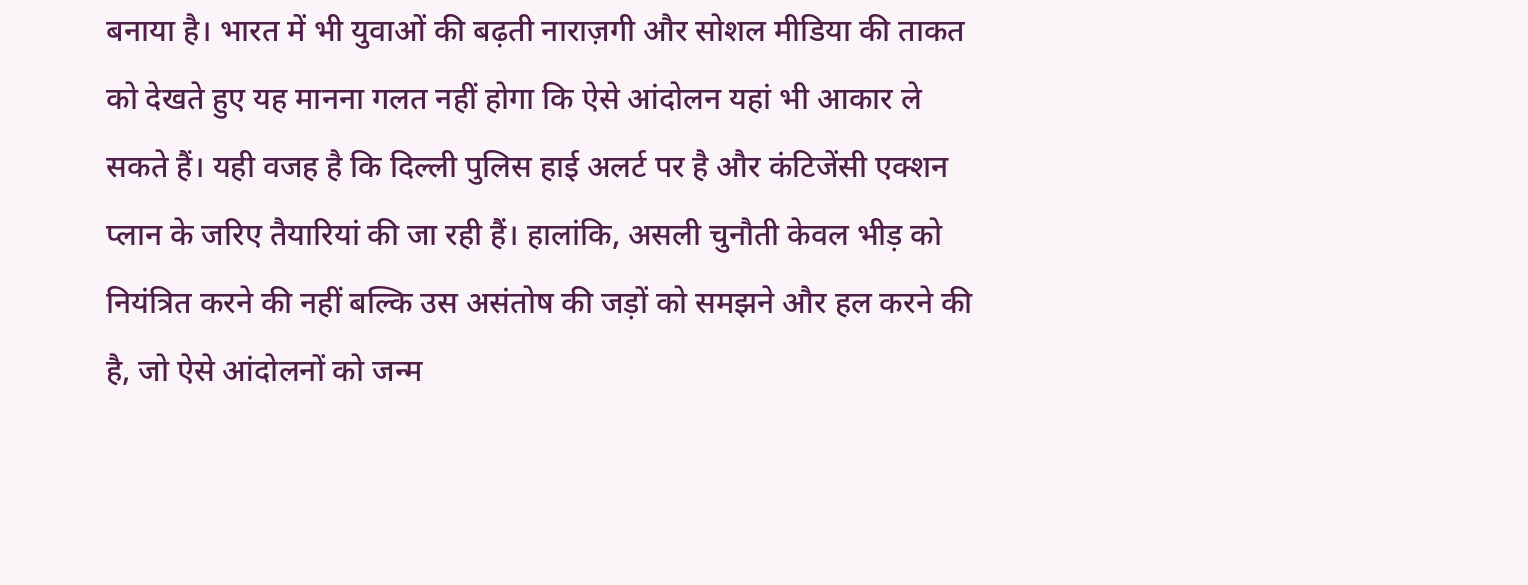बनाया है। भारत में भी युवाओं की बढ़ती नाराज़गी और सोशल मीडिया की ताकत को देखते हुए यह मानना गलत नहीं होगा कि ऐसे आंदोलन यहां भी आकार ले सकते हैं। यही वजह है कि दिल्ली पुलिस हाई अलर्ट पर है और कंटिजेंसी एक्शन प्लान के जरिए तैयारियां की जा रही हैं। हालांकि, असली चुनौती केवल भीड़ को नियंत्रित करने की नहीं बल्कि उस असंतोष की जड़ों को समझने और हल करने की है, जो ऐसे आंदोलनों को जन्म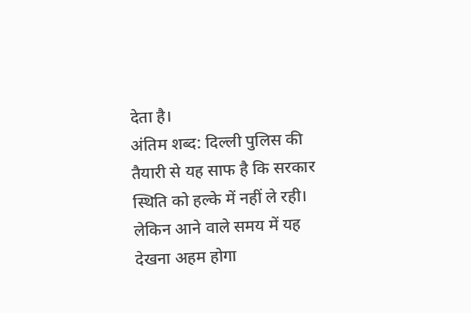देता है।
अंतिम शब्द: दिल्ली पुलिस की तैयारी से यह साफ है कि सरकार स्थिति को हल्के में नहीं ले रही। लेकिन आने वाले समय में यह देखना अहम होगा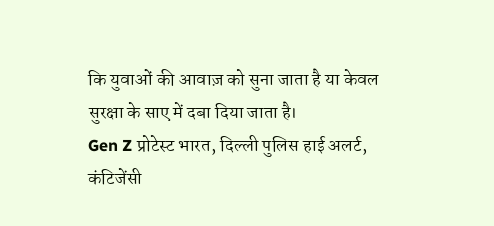कि युवाओं की आवाज़ को सुना जाता है या केवल सुरक्षा के साए में दबा दिया जाता है।
Gen Z प्रोटेस्ट भारत, दिल्ली पुलिस हाई अलर्ट, कंटिजेंसी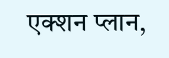एक्शन प्लान,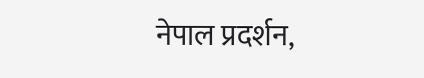नेपाल प्रदर्शन,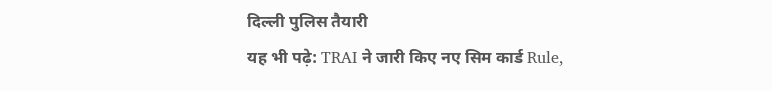दिल्ली पुलिस तैयारी
यह भी पढ़े: TRAI ने जारी किए नए सिम कार्ड Rule,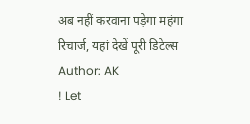अब नहीं करवाना पड़ेगा महंगा रिचार्ज, यहां देखें पूरी डिटेल्स
Author: AK
! Let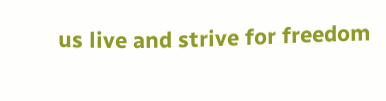us live and strive for freedom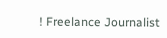! Freelance Journalist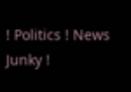! Politics ! News Junky !